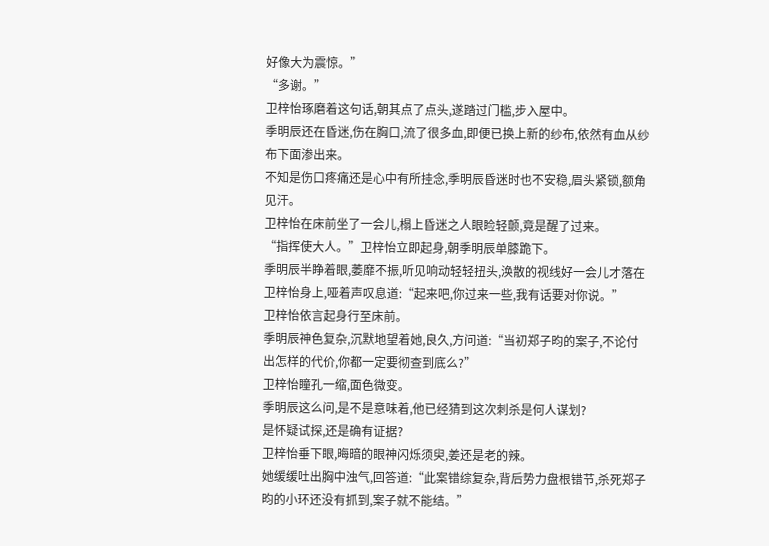好像大为震惊。”
“多谢。”
卫梓怡琢磨着这句话,朝其点了点头,遂踏过门槛,步入屋中。
季明辰还在昏迷,伤在胸口,流了很多血,即便已换上新的纱布,依然有血从纱布下面渗出来。
不知是伤口疼痛还是心中有所挂念,季明辰昏迷时也不安稳,眉头紧锁,额角见汗。
卫梓怡在床前坐了一会儿,榻上昏迷之人眼睑轻颤,竟是醒了过来。
“指挥使大人。”卫梓怡立即起身,朝季明辰单膝跪下。
季明辰半睁着眼,萎靡不振,听见响动轻轻扭头,涣散的视线好一会儿才落在卫梓怡身上,哑着声叹息道:“起来吧,你过来一些,我有话要对你说。”
卫梓怡依言起身行至床前。
季明辰神色复杂,沉默地望着她,良久,方问道:“当初郑子昀的案子,不论付出怎样的代价,你都一定要彻查到底么?”
卫梓怡瞳孔一缩,面色微变。
季明辰这么问,是不是意味着,他已经猜到这次刺杀是何人谋划?
是怀疑试探,还是确有证据?
卫梓怡垂下眼,晦暗的眼神闪烁须臾,姜还是老的辣。
她缓缓吐出胸中浊气,回答道:“此案错综复杂,背后势力盘根错节,杀死郑子昀的小环还没有抓到,案子就不能结。”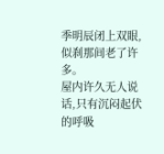季明辰闭上双眼,似刹那间老了许多。
屋内许久无人说话,只有沉闷起伏的呼吸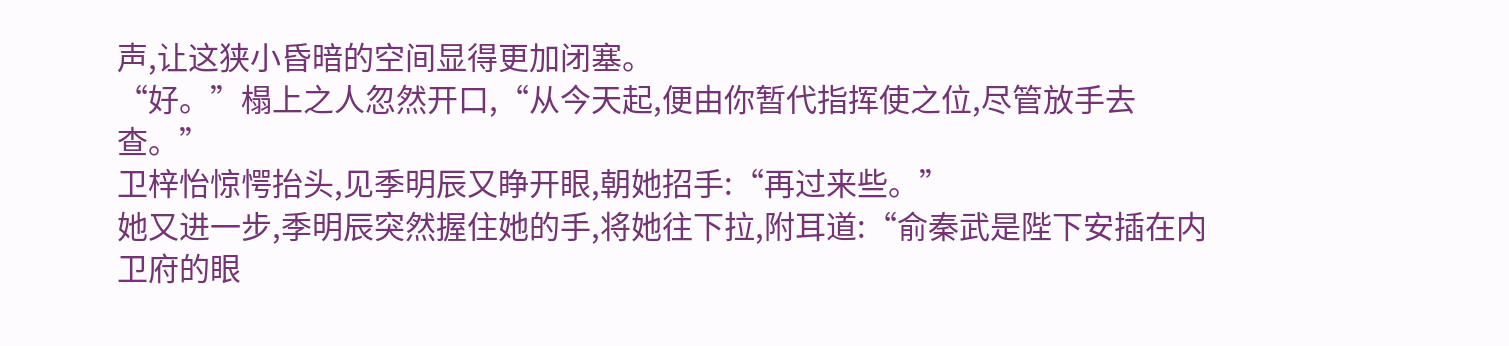声,让这狭小昏暗的空间显得更加闭塞。
“好。”榻上之人忽然开口,“从今天起,便由你暂代指挥使之位,尽管放手去查。”
卫梓怡惊愕抬头,见季明辰又睁开眼,朝她招手:“再过来些。”
她又进一步,季明辰突然握住她的手,将她往下拉,附耳道:“俞秦武是陛下安插在内卫府的眼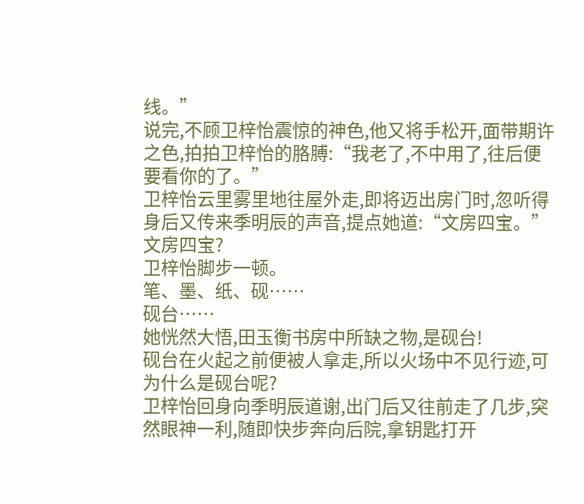线。”
说完,不顾卫梓怡震惊的神色,他又将手松开,面带期许之色,拍拍卫梓怡的胳膊:“我老了,不中用了,往后便要看你的了。”
卫梓怡云里雾里地往屋外走,即将迈出房门时,忽听得身后又传来季明辰的声音,提点她道:“文房四宝。”
文房四宝?
卫梓怡脚步一顿。
笔、墨、纸、砚……
砚台……
她恍然大悟,田玉衡书房中所缺之物,是砚台!
砚台在火起之前便被人拿走,所以火场中不见行迹,可为什么是砚台呢?
卫梓怡回身向季明辰道谢,出门后又往前走了几步,突然眼神一利,随即快步奔向后院,拿钥匙打开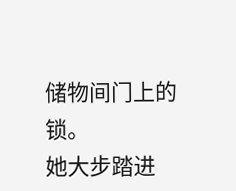储物间门上的锁。
她大步踏进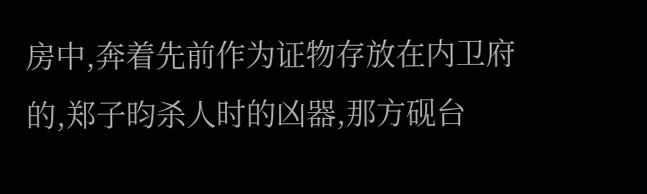房中,奔着先前作为证物存放在内卫府的,郑子昀杀人时的凶器,那方砚台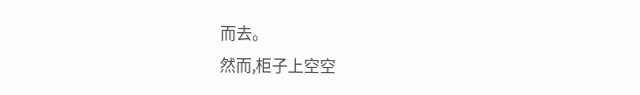而去。
然而,柜子上空空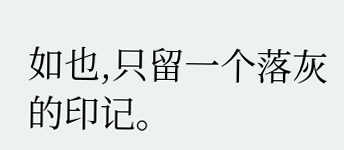如也,只留一个落灰的印记。